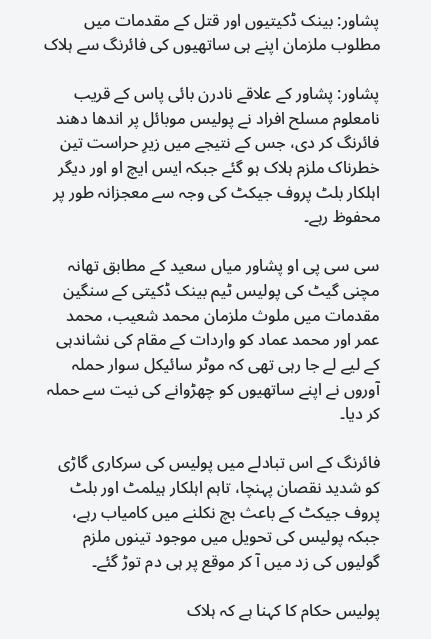پشاور: بینک ڈکیتیوں اور قتل کے مقدمات میں مطلوب ملزمان اپنے ہی ساتھیوں کی فائرنگ سے ہلاک

پشاور: پشاور کے علاقے نادرن بائی پاس کے قریب نامعلوم مسلح افراد نے پولیس موبائل پر اندھا دھند فائرنگ کر دی، جس کے نتیجے میں زیرِ حراست تین خطرناک ملزم ہلاک ہو گئے جبکہ ایس ایچ او اور دیگر اہلکار بلٹ پروف جیکٹ کی وجہ سے معجزانہ طور پر محفوظ رہے۔

سی سی پی او پشاور میاں سعید کے مطابق تھانہ مچنی گیٹ کی پولیس ٹیم بینک ڈکیتی کے سنگین مقدمات میں ملوث ملزمان محمد شعیب، محمد عمر اور محمد عماد کو واردات کے مقام کی نشاندہی کے لیے لے جا رہی تھی کہ موٹر سائیکل سوار حملہ آوروں نے اپنے ساتھیوں کو چھڑوانے کی نیت سے حملہ کر دیا۔

فائرنگ کے اس تبادلے میں پولیس کی سرکاری گاڑی کو شدید نقصان پہنچا، تاہم اہلکار ہیلمٹ اور بلٹ پروف جیکٹ کے باعث بچ نکلنے میں کامیاب رہے، جبکہ پولیس کی تحویل میں موجود تینوں ملزم گولیوں کی زد میں آ کر موقع پر ہی دم توڑ گئے۔

پولیس حکام کا کہنا ہے کہ ہلاک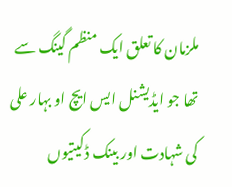ملزمان کا تعلق ایک منظم گینگ سے تھا جو ایڈیشنل ایس ایچ او بہار علی کی شہادت اور بینک ڈکیتیوں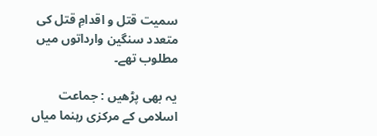سمیت قتل و اقدامِ قتل کی متعدد سنگین وارداتوں میں مطلوب تھے۔

یہ بھی پڑھیں : جماعت اسلامی کے مرکزی رہنما میاں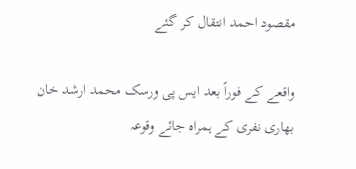مقصود احمد انتقال کر گئے

واقعے کے فوراً بعد ایس پی ورسک محمد ارشد خان بھاری نفری کے ہمراہ جائے وقوعہ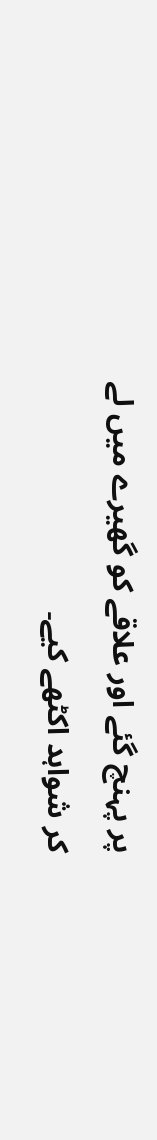پر پہنچ گئے اور علاقے کو گھیرے میں لے کر شواہد اکٹھے کیے۔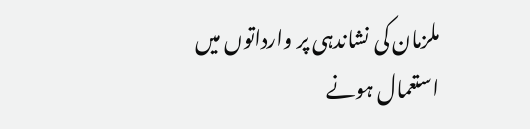ملزمان کی نشاندہی پر وارداتوں میں استعمال ہونے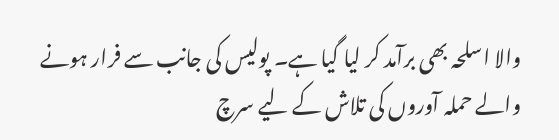والا اسلحہ بھی برآمد کر لیا گیا ہے۔ پولیس کی جانب سے فرار ہونے والے حملہ آوروں کی تلاش کے لیے سرچ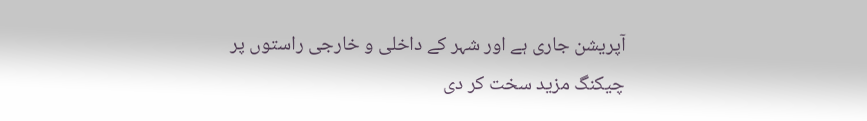آپریشن جاری ہے اور شہر کے داخلی و خارجی راستوں پر چیکنگ مزید سخت کر دی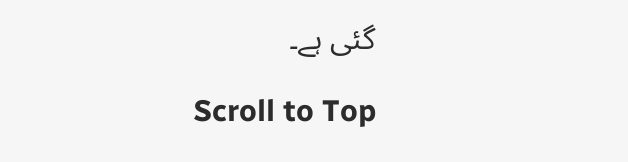گئی ہے۔

Scroll to Top